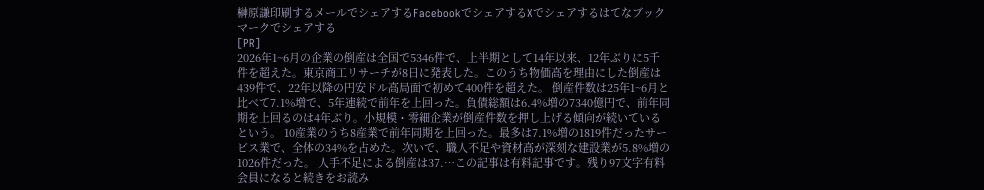榊原謙印刷するメールでシェアするFacebookでシェアするXでシェアするはてなブックマークでシェアする
[PR]
2026年1~6月の企業の倒産は全国で5346件で、上半期として14年以来、12年ぶりに5千件を超えた。東京商工リサーチが8日に発表した。このうち物価高を理由にした倒産は439件で、22年以降の円安ドル高局面で初めて400件を超えた。 倒産件数は25年1~6月と比べて7.1%増で、5年連続で前年を上回った。負債総額は6.4%増の7340億円で、前年同期を上回るのは4年ぶり。小規模・零細企業が倒産件数を押し上げる傾向が続いているという。 10産業のうち8産業で前年同期を上回った。最多は7.1%増の1819件だったサービス業で、全体の34%を占めた。次いで、職人不足や資材高が深刻な建設業が5.8%増の1026件だった。 人手不足による倒産は37.…この記事は有料記事です。残り97文字有料会員になると続きをお読み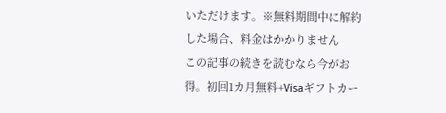いただけます。※無料期間中に解約した場合、料金はかかりません
この記事の続きを読むなら今がお得。初回1カ月無料+Visaギフトカー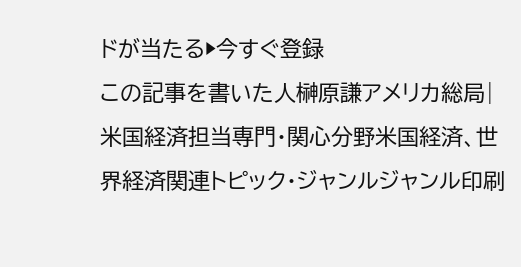ドが当たる▶今すぐ登録
この記事を書いた人榊原謙アメリカ総局|米国経済担当専門・関心分野米国経済、世界経済関連トピック・ジャンルジャンル印刷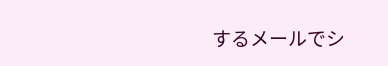するメールでシ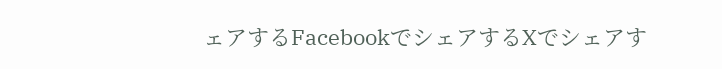ェアするFacebookでシェアするXでシェアす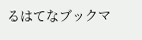るはてなブックマ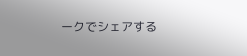ークでシェアする